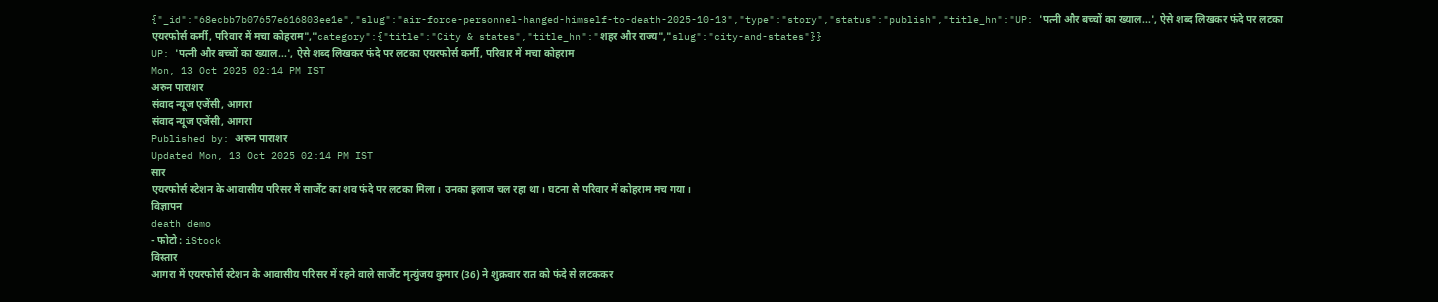{"_id":"68ecbb7b07657e616803ee1e","slug":"air-force-personnel-hanged-himself-to-death-2025-10-13","type":"story","status":"publish","title_hn":"UP: 'पत्नी और बच्चों का ख्याल...', ऐसे शब्द लिखकर फंदे पर लटका एयरफोर्स कर्मी, परिवार में मचा कोहराम","category":{"title":"City & states","title_hn":"शहर और राज्य","slug":"city-and-states"}}
UP: 'पत्नी और बच्चों का ख्याल...', ऐसे शब्द लिखकर फंदे पर लटका एयरफोर्स कर्मी, परिवार में मचा कोहराम
Mon, 13 Oct 2025 02:14 PM IST
अरुन पाराशर
संवाद न्यूज एजेंसी, आगरा
संवाद न्यूज एजेंसी, आगरा
Published by: अरुन पाराशर
Updated Mon, 13 Oct 2025 02:14 PM IST
सार
एयरफोर्स स्टेशन के आवासीय परिसर में सार्जेंट का शव फंदे पर लटका मिला। उनका इलाज चल रहा था। घटना से परिवार में कोहराम मच गया।
विज्ञापन
death demo
- फोटो : iStock
विस्तार
आगरा में एयरफोर्स स्टेशन के आवासीय परिसर में रहने वाले सार्जेंट मृत्युंजय कुमार (36) ने शुक्रवार रात को फंदे से लटककर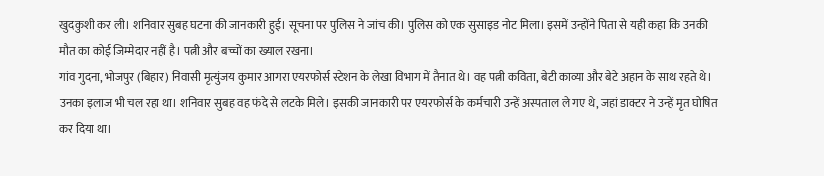खुदकुशी कर ली। शनिवार सुबह घटना की जानकारी हुई। सूचना पर पुलिस ने जांच की। पुलिस को एक सुसाइड नोट मिला। इसमें उन्होंने पिता से यही कहा कि उनकी मौत का कोई जिम्मेदार नहीं है। पत्नी और बच्चों का ख्याल रखना।
गांव गुदना, भोजपुर (बिहार) निवासी मृत्युंजय कुमार आगरा एयरफोर्स स्टेशन के लेखा विभाग में तैनात थे। वह पत्नी कविता, बेटी काव्या और बेटे अहान के साथ रहते थे। उनका इलाज भी चल रहा था। शनिवार सुबह वह फंदे से लटके मिले। इसकी जानकारी पर एयरफोर्स के कर्मचारी उन्हें अस्पताल ले गए थे, जहां डाक्टर ने उन्हें मृत घोषित कर दिया था।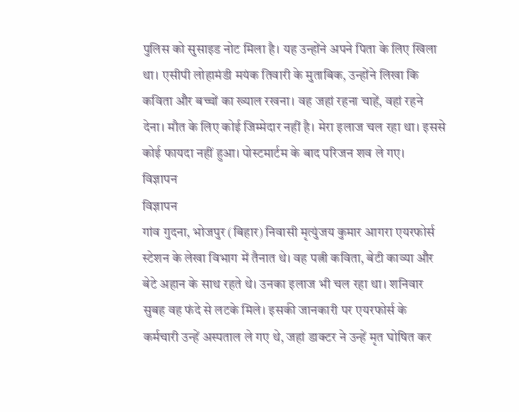पुलिस को सुसाइड नोट मिला है। यह उन्होंने अपने पिता के लिए खिला था। एसीपी लोहामंडी मयंक तिवारी के मुताबिक, उन्होंने लिखा कि कविता और बच्चों का ख्याल रखना। वह जहां रहना चाहें, वहां रहने देना। मौत के लिए कोई जिम्मेदार नहीं है। मेरा इलाज चल रहा था। इससे कोई फायदा नहीं हुआ। पोस्टमार्टम के बाद परिजन शव ले गए।
विज्ञापन
विज्ञापन
गांव गुदना, भोजपुर (बिहार) निवासी मृत्युंजय कुमार आगरा एयरफोर्स स्टेशन के लेखा विभाग में तैनात थे। वह पत्नी कविता, बेटी काव्या और बेटे अहान के साथ रहते थे। उनका इलाज भी चल रहा था। शनिवार सुबह वह फंदे से लटके मिले। इसकी जानकारी पर एयरफोर्स के कर्मचारी उन्हें अस्पताल ले गए थे, जहां डाक्टर ने उन्हें मृत घोषित कर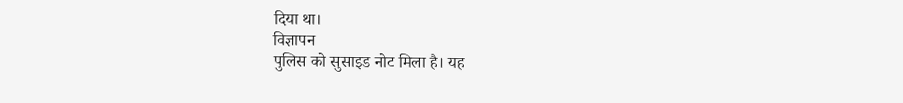दिया था।
विज्ञापन
पुलिस को सुसाइड नोट मिला है। यह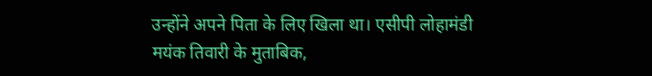उन्होंने अपने पिता के लिए खिला था। एसीपी लोहामंडी मयंक तिवारी के मुताबिक,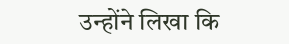उन्होंने लिखा कि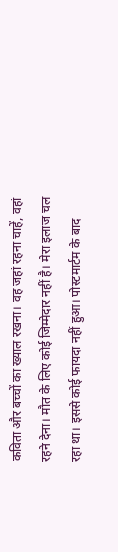कविता और बच्चों का ख्याल रखना। वह जहां रहना चाहें, वहां रहने देना। मौत के लिए कोई जिम्मेदार नहीं है। मेरा इलाज चल रहा था। इससे कोई फायदा नहीं हुआ। पोस्टमार्टम के बाद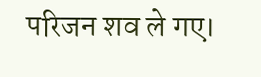परिजन शव ले गए।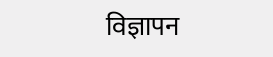विज्ञापन